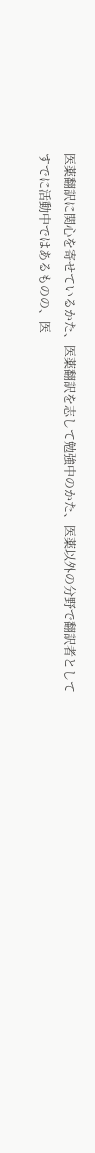医薬翻訳に関心を寄せているかた、医薬翻訳を志して勉強中のかた、医薬以外の分野で翻訳者として
すでに活動中ではあるものの、医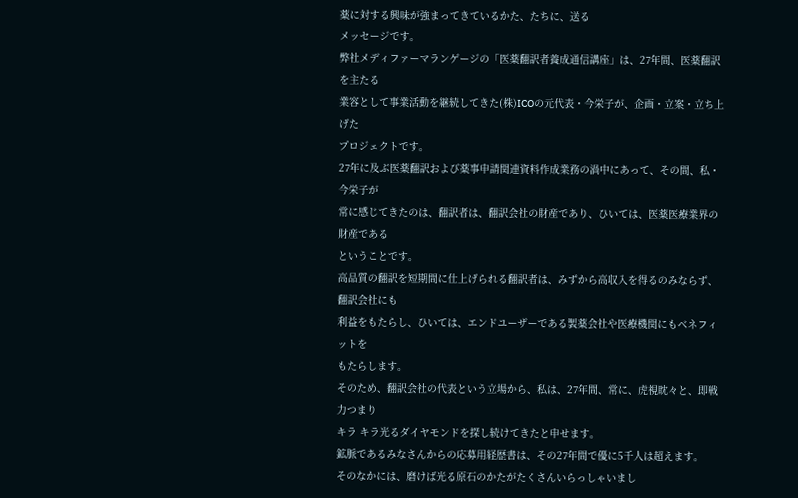薬に対する興味が強まってきているかた、たちに、送る
メッセージです。
弊社メディファーマランゲージの「医薬翻訳者養成通信講座」は、27年間、医薬翻訳を主たる
業容として事業活動を継続してきた(株)ICOの元代表・今栄子が、企画・立案・立ち上げた
プロジェクトです。
27年に及ぶ医薬翻訳および薬事申請関連資料作成業務の渦中にあって、その間、私・今栄子が
常に感じてきたのは、翻訳者は、翻訳会社の財産であり、ひいては、医薬医療業界の財産である
ということです。
高品質の翻訳を短期間に仕上げられる翻訳者は、みずから高収入を得るのみならず、翻訳会社にも
利益をもたらし、ひいては、エンドユーザーである製薬会社や医療機関にもベネフィットを
もたらします。
そのため、翻訳会社の代表という立場から、私は、27年間、常に、虎視眈々と、即戦力つまり
キラ キラ光るダイヤモンドを探し続けてきたと申せます。
鉱脈であるみなさんからの応募用経歴書は、その27年間で優に5千人は超えます。
そのなかには、磨けば光る原石のかたがたくさんいらっしゃいまし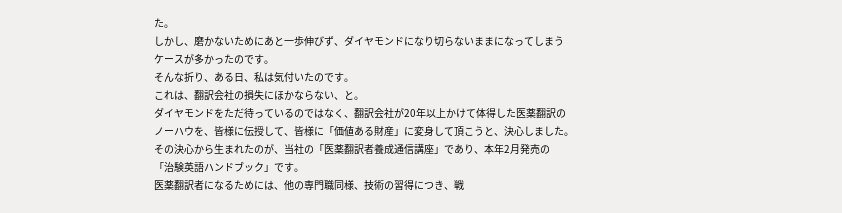た。
しかし、磨かないためにあと一歩伸びず、ダイヤモンドになり切らないままになってしまう
ケースが多かったのです。
そんな折り、ある日、私は気付いたのです。
これは、翻訳会社の損失にほかならない、と。
ダイヤモンドをただ待っているのではなく、翻訳会社が20年以上かけて体得した医薬翻訳の
ノーハウを、皆様に伝授して、皆様に「価値ある財産」に変身して頂こうと、決心しました。
その決心から生まれたのが、当社の「医薬翻訳者養成通信講座」であり、本年2月発売の
「治験英語ハンドブック」です。
医薬翻訳者になるためには、他の専門職同様、技術の習得につき、戦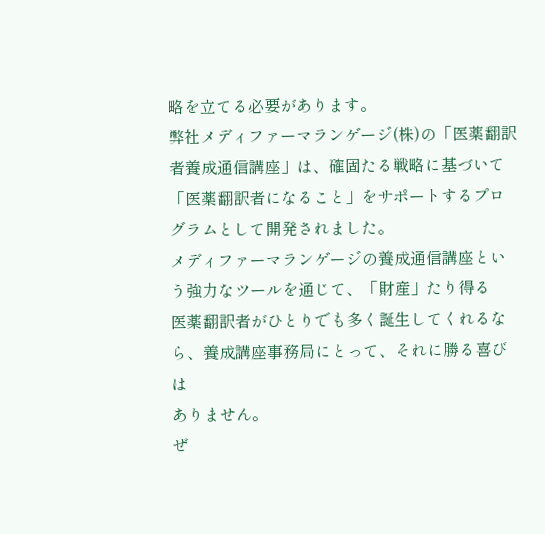略を立てる必要があります。
弊社メディファーマランゲージ(株)の「医薬翻訳者養成通信講座」は、確固たる戦略に基づいて
「医薬翻訳者になること」をサポートするプログラムとして開発されました。
メディファーマランゲージの養成通信講座という強力なツールを通じて、「財産」たり得る
医薬翻訳者がひとりでも多く誕生してくれるなら、養成講座事務局にとって、それに勝る喜びは
ありません。
ぜ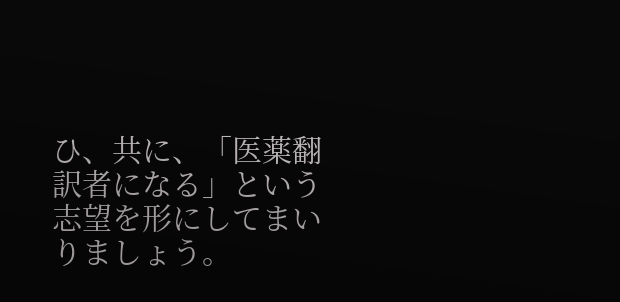ひ、共に、「医薬翻訳者になる」という志望を形にしてまいりましょう。